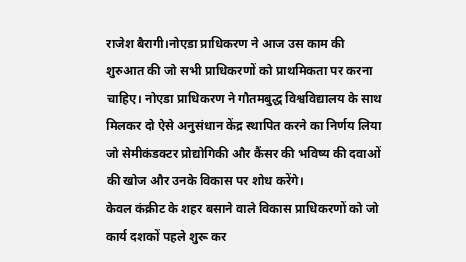राजेश बैरागी।नोएडा प्राधिकरण ने आज उस काम की शुरुआत की जो सभी प्राधिकरणों को प्राथमिकता पर करना चाहिए। नोएडा प्राधिकरण ने गौतमबुद्ध विश्वविद्यालय के साथ मिलकर दो ऐसे अनुसंधान केंद्र स्थापित करने का निर्णय लिया जो सेमीकंडक्टर प्रोद्योगिकी और कैंसर की भविष्य की दवाओं की खोज और उनके विकास पर शोध करेंगे।
केवल कंक्रीट के शहर बसाने वाले विकास प्राधिकरणों को जो कार्य दशकों पहले शुरू कर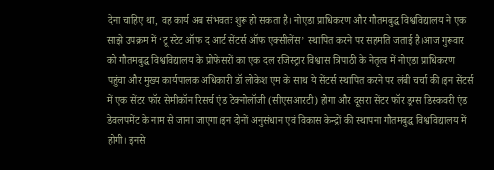देना चाहिए था, वह कार्य अब संभवतः शुरू हो सकता है। नोएडा प्राधिकरण और गौतमबुद्ध विश्वविद्यालय ने एक साझे उपक्रम में ‘टू स्टेट ऑफ द आर्ट सेंटर्स ऑफ एक्सीलेंस’ स्थापित करने पर सहमति जताई है।आज गुरूवार को गौतमबुद्ध विश्वविद्यालय के प्रोफेसरों का एक दल रजिस्ट्रार विश्वास त्रिपाठी के नेतृत्व में नोएडा प्राधिकरण पहुंचा और मुख्य कार्यपालक अधिकारी डॉ लोकेश एम के साथ ये सेंटर्स स्थापित करने पर लंबी चर्चा की।इन सेंटर्स में एक सेंटर फॉर सेमीकॉन रिसर्च एंड टेक्नोलॉजी (सीएसआरटी) होगा और दूसरा सेंटर फॉर ड्रग्स डिस्कवरी एंड डेवलपमेंट के नाम से जाना जाएगा।इन दोनों अनुसंधान एवं विकास केन्द्रों की स्थापना गौतमबुद्ध विश्वविद्यालय में होगी। इनसे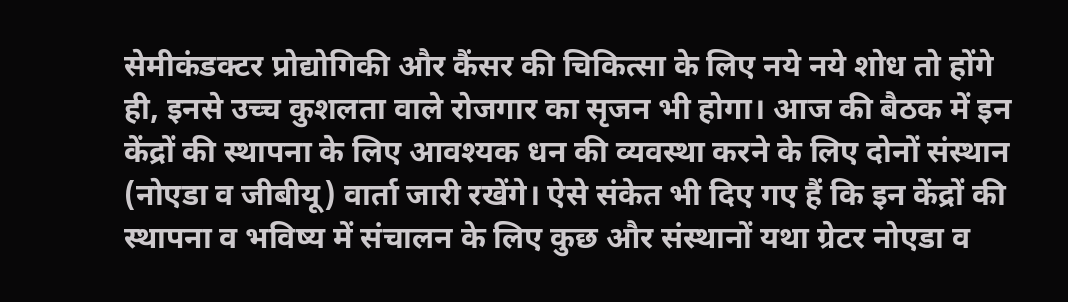सेमीकंडक्टर प्रोद्योगिकी और कैंसर की चिकित्सा के लिए नये नये शोध तो होंगे ही, इनसे उच्च कुशलता वाले रोजगार का सृजन भी होगा। आज की बैठक में इन केंद्रों की स्थापना के लिए आवश्यक धन की व्यवस्था करने के लिए दोनों संस्थान (नोएडा व जीबीयू) वार्ता जारी रखेंगे। ऐसे संकेत भी दिए गए हैं कि इन केंद्रों की स्थापना व भविष्य में संचालन के लिए कुछ और संस्थानों यथा ग्रेटर नोएडा व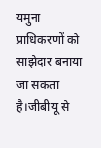यमुना प्राधिकरणों को साझेदार बनाया जा सकता है।जीबीयू से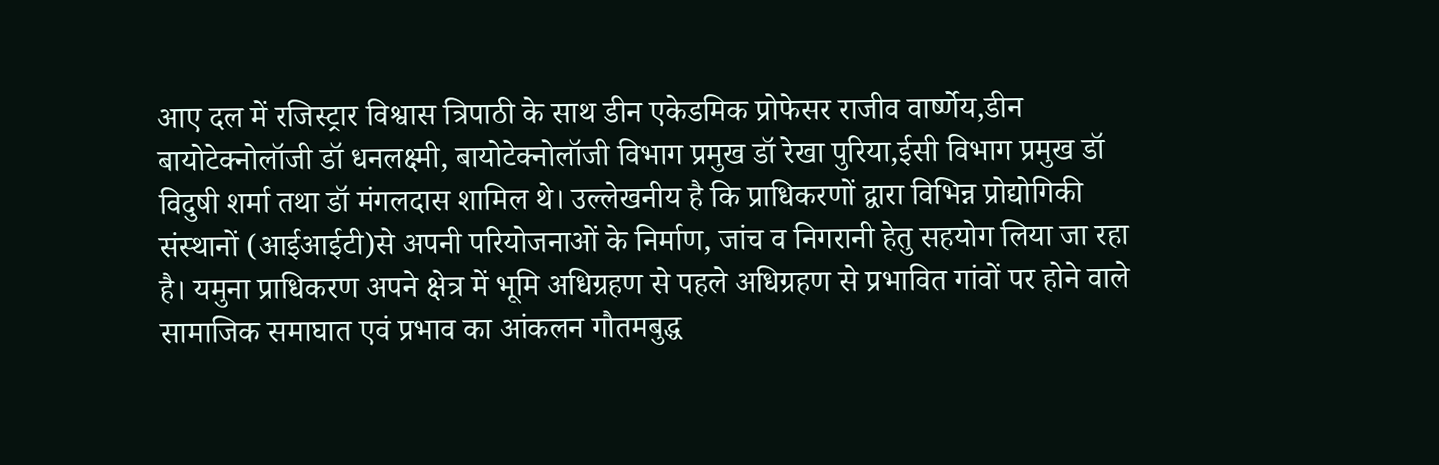आए दल में रजिस्ट्रार विश्वास त्रिपाठी के साथ डीन एकेडमिक प्रोफेसर राजीव वार्ष्णेय,डीन बायोटेक्नोलॉजी डॉ धनलक्ष्मी, बायोटेक्नोलॉजी विभाग प्रमुख डॉ रेखा पुरिया,ईसी विभाग प्रमुख डॉ विदुषी शर्मा तथा डॉ मंगलदास शामिल थे। उल्लेखनीय है कि प्राधिकरणों द्वारा विभिन्न प्रोद्योगिकी संस्थानों (आईआईटी)से अपनी परियोजनाओं के निर्माण, जांच व निगरानी हेतु सहयोग लिया जा रहा है। यमुना प्राधिकरण अपने क्षेत्र में भूमि अधिग्रहण से पहले अधिग्रहण से प्रभावित गांवों पर होने वाले सामाजिक समाघात एवं प्रभाव का आंकलन गौतमबुद्ध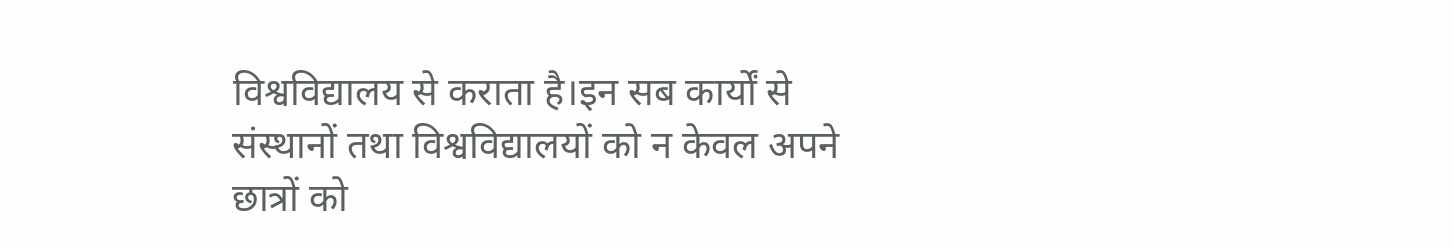विश्वविद्यालय से कराता है।इन सब कार्यों से संस्थानों तथा विश्वविद्यालयों को न केवल अपने छात्रों को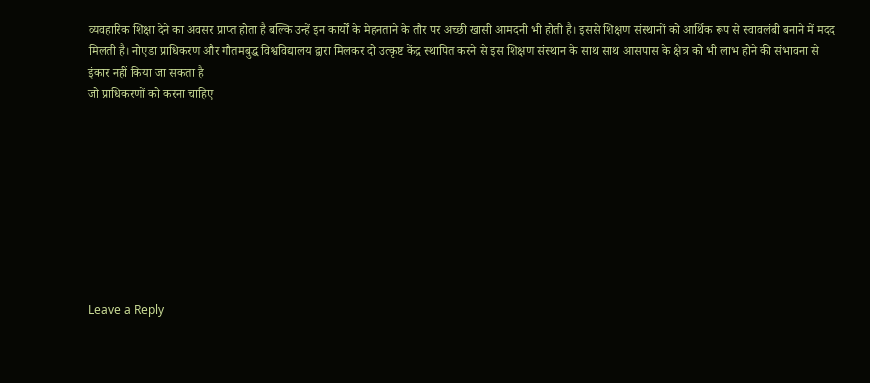व्यवहारिक शिक्षा देने का अवसर प्राप्त होता है बल्कि उन्हें इन कार्यों के मेहनताने के तौर पर अच्छी खासी आमदनी भी होती है। इससे शिक्षण संस्थानों को आर्थिक रूप से स्वावलंबी बनाने में मदद मिलती है। नोएडा प्राधिकरण और गौतमबुद्ध विश्वविद्यालय द्वारा मिलकर दो उत्कृष्ट केंद्र स्थापित करने से इस शिक्षण संस्थान के साथ साथ आसपास के क्षेत्र को भी लाभ होने की संभावना से इंकार नहीं किया जा सकता है
जो प्राधिकरणों को करना चाहिए









Leave a Reply